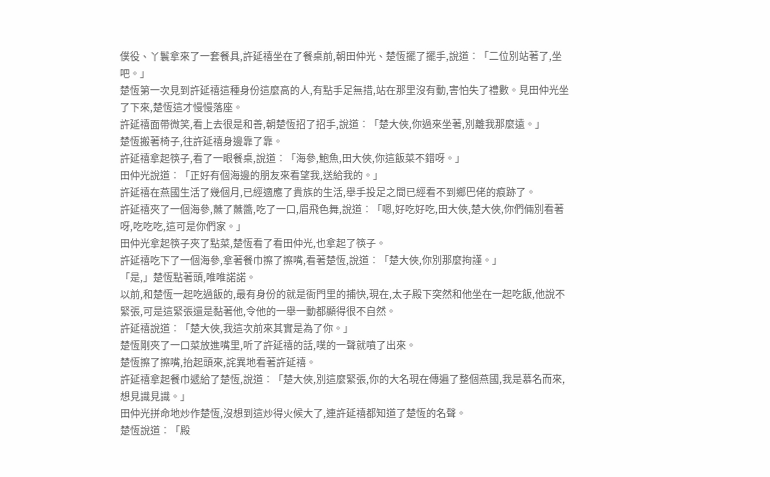僕役、丫鬟拿來了一套餐具,許延禧坐在了餐桌前,朝田仲光、楚恆擺了擺手,說道︰「二位別站著了,坐吧。」
楚恆第一次見到許延禧這種身份這麼高的人,有點手足無措,站在那里沒有動,害怕失了禮數。見田仲光坐了下來,楚恆這才慢慢落座。
許延禧面帶微笑,看上去很是和善,朝楚恆招了招手,說道︰「楚大俠,你過來坐著,別離我那麼遠。」
楚恆搬著椅子,往許延禧身邊靠了靠。
許延禧拿起筷子,看了一眼餐桌,說道︰「海參,鮑魚,田大俠,你這飯菜不錯呀。」
田仲光說道︰「正好有個海邊的朋友來看望我,送給我的。」
許延禧在燕國生活了幾個月,已經適應了貴族的生活,舉手投足之間已經看不到鄉巴佬的痕跡了。
許延禧夾了一個海參,蘸了蘸醬,吃了一口,眉飛色舞,說道︰「嗯,好吃好吃,田大俠,楚大俠,你們倆別看著呀,吃吃吃,這可是你們家。」
田仲光拿起筷子夾了點菜,楚恆看了看田仲光,也拿起了筷子。
許延禧吃下了一個海參,拿著餐巾擦了擦嘴,看著楚恆,說道︰「楚大俠,你別那麼拘謹。」
「是,」楚恆點著頭,唯唯諾諾。
以前,和楚恆一起吃過飯的,最有身份的就是衙門里的捕快,現在,太子殿下突然和他坐在一起吃飯,他說不緊張,可是這緊張還是黏著他,令他的一舉一動都顯得很不自然。
許延禧說道︰「楚大俠,我這次前來其實是為了你。」
楚恆剛夾了一口菜放進嘴里,听了許延禧的話,噗的一聲就噴了出來。
楚恆擦了擦嘴,抬起頭來,詫異地看著許延禧。
許延禧拿起餐巾遞給了楚恆,說道︰「楚大俠,別這麼緊張,你的大名現在傳遍了整個燕國,我是慕名而來,想見識見識。」
田仲光拼命地炒作楚恆,沒想到這炒得火候大了,連許延禧都知道了楚恆的名聲。
楚恆說道︰「殿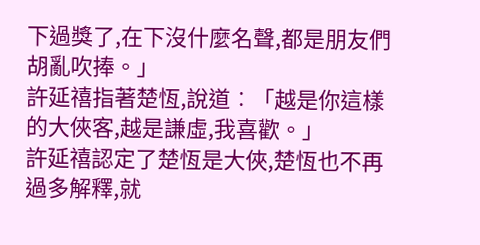下過獎了,在下沒什麼名聲,都是朋友們胡亂吹捧。」
許延禧指著楚恆,說道︰「越是你這樣的大俠客,越是謙虛,我喜歡。」
許延禧認定了楚恆是大俠,楚恆也不再過多解釋,就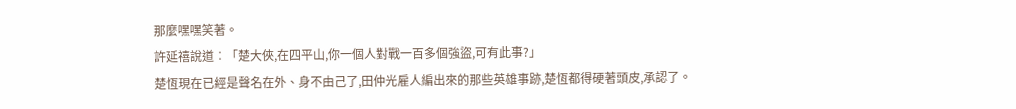那麼嘿嘿笑著。
許延禧說道︰「楚大俠,在四平山,你一個人對戰一百多個強盜,可有此事?」
楚恆現在已經是聲名在外、身不由己了,田仲光雇人編出來的那些英雄事跡,楚恆都得硬著頭皮,承認了。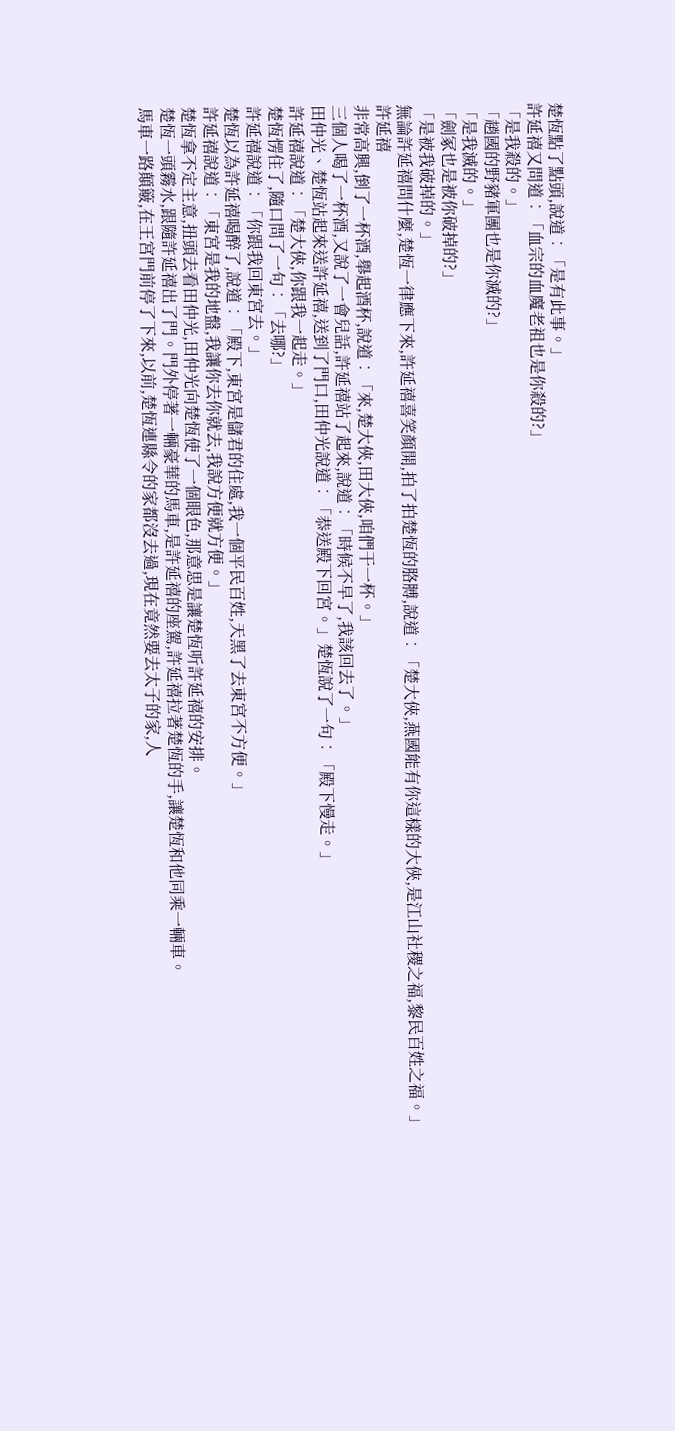楚恆點了點頭,說道︰「是有此事。」
許延禧又問道︰「血宗的血魔老祖也是你殺的?」
「是我殺的。」
「趙國的野豬軍團也是你滅的?」
「是我滅的。」
「劍冢也是被你破掉的?」
「是被我破掉的。」
無論許延禧問什麼,楚恆一律應下來,許延禧喜笑顏開,拍了拍楚恆的胳膊,說道︰「楚大俠,燕國能有你這樣的大俠,是江山社稷之福,黎民百姓之福。」
許延禧
非常高興,倒了一杯酒,舉起酒杯,說道︰「來,楚大俠,田大俠,咱們干一杯。」
三個人喝了一杯酒,又說了一會兒話,許延禧站了起來,說道︰「時候不早了,我該回去了。」
田仲光、楚恆站起來送許延禧,送到了門口,田仲光說道︰「恭送殿下回宮。」楚恆說了一句︰「殿下慢走。」
許延禧說道︰「楚大俠,你跟我一起走。」
楚恆愣住了,隨口問了一句︰「去哪?」
許延禧說道︰「你跟我回東宮去。」
楚恆以為許延禧喝醉了,說道︰「殿下,東宮是儲君的住處,我一個平民百姓,天黑了去東宮不方便。」
許延禧說道︰「東宮是我的地盤,我讓你去你就去,我說方便就方便。」
楚恆拿不定主意,扭頭去看田仲光,田仲光向楚恆使了一個眼色,那意思是讓楚恆听許延禧的安排。
楚恆一頭霧水,跟隨許延禧出了門。門外停著一輛豪華的馬車,是許延禧的座駕,許延禧拉著楚恆的手,讓楚恆和他同乘一輛車。
馬車一路顛簸,在王宮門前停了下來,以前,楚恆連縣令的家都沒去過,現在竟然要去太子的家,人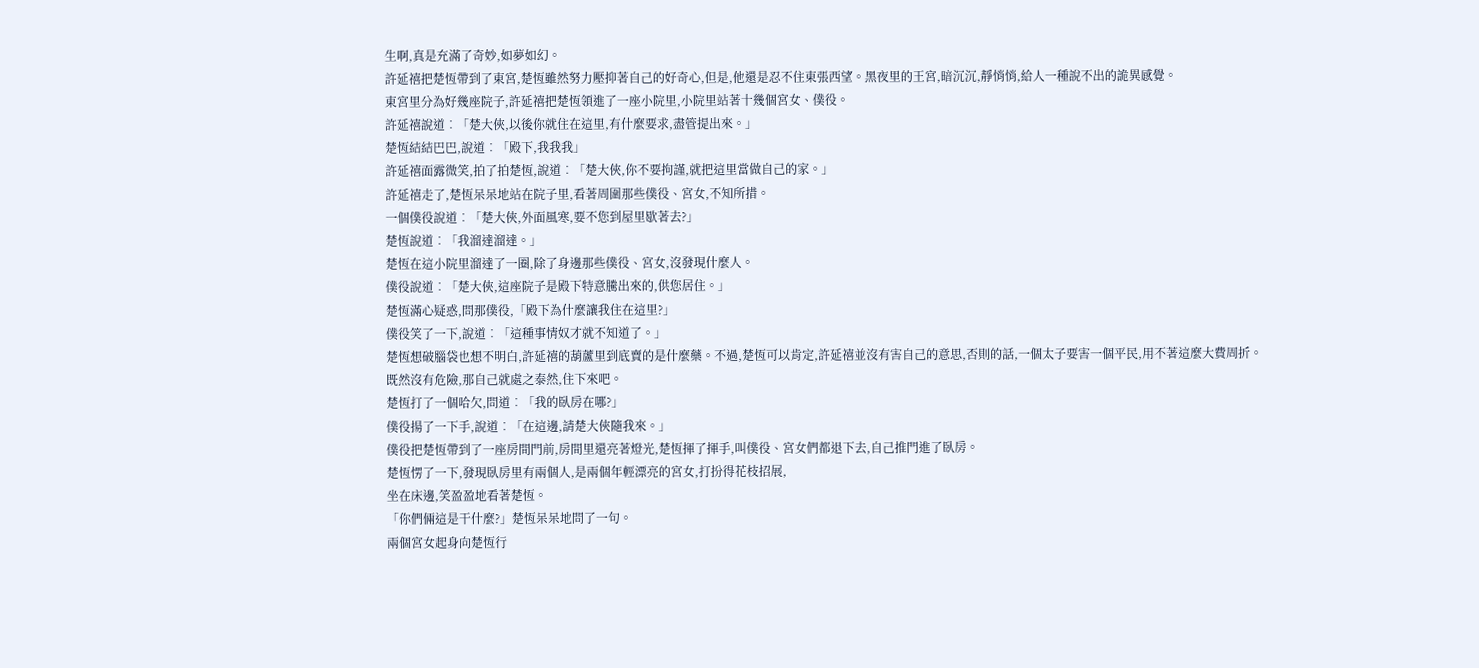生啊,真是充滿了奇妙,如夢如幻。
許延禧把楚恆帶到了東宮,楚恆雖然努力壓抑著自己的好奇心,但是,他還是忍不住東張西望。黑夜里的王宮,暗沉沉,靜悄悄,給人一種說不出的詭異感覺。
東宮里分為好幾座院子,許延禧把楚恆領進了一座小院里,小院里站著十幾個宮女、僕役。
許延禧說道︰「楚大俠,以後你就住在這里,有什麼要求,盡管提出來。」
楚恆結結巴巴,說道︰「殿下,我我我」
許延禧面露微笑,拍了拍楚恆,說道︰「楚大俠,你不要拘謹,就把這里當做自己的家。」
許延禧走了,楚恆呆呆地站在院子里,看著周圍那些僕役、宮女,不知所措。
一個僕役說道︰「楚大俠,外面風寒,要不您到屋里歇著去?」
楚恆說道︰「我溜達溜達。」
楚恆在這小院里溜達了一圈,除了身邊那些僕役、宮女,沒發現什麼人。
僕役說道︰「楚大俠,這座院子是殿下特意騰出來的,供您居住。」
楚恆滿心疑惑,問那僕役,「殿下為什麼讓我住在這里?」
僕役笑了一下,說道︰「這種事情奴才就不知道了。」
楚恆想破腦袋也想不明白,許延禧的葫蘆里到底賣的是什麼藥。不過,楚恆可以肯定,許延禧並沒有害自己的意思,否則的話,一個太子要害一個平民,用不著這麼大費周折。
既然沒有危險,那自己就處之泰然,住下來吧。
楚恆打了一個哈欠,問道︰「我的臥房在哪?」
僕役揚了一下手,說道︰「在這邊,請楚大俠隨我來。」
僕役把楚恆帶到了一座房間門前,房間里還亮著燈光,楚恆揮了揮手,叫僕役、宮女們都退下去,自己推門進了臥房。
楚恆愣了一下,發現臥房里有兩個人,是兩個年輕漂亮的宮女,打扮得花枝招展,
坐在床邊,笑盈盈地看著楚恆。
「你們倆這是干什麼?」楚恆呆呆地問了一句。
兩個宮女起身向楚恆行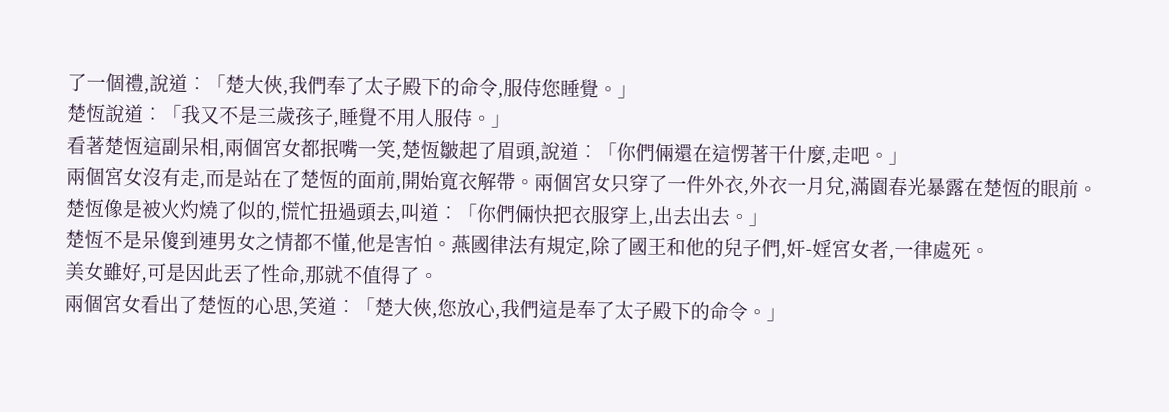了一個禮,說道︰「楚大俠,我們奉了太子殿下的命令,服侍您睡覺。」
楚恆說道︰「我又不是三歲孩子,睡覺不用人服侍。」
看著楚恆這副呆相,兩個宮女都抿嘴一笑,楚恆皺起了眉頭,說道︰「你們倆還在這愣著干什麼,走吧。」
兩個宮女沒有走,而是站在了楚恆的面前,開始寬衣解帶。兩個宮女只穿了一件外衣,外衣一月兌,滿園春光暴露在楚恆的眼前。
楚恆像是被火灼燒了似的,慌忙扭過頭去,叫道︰「你們倆快把衣服穿上,出去出去。」
楚恆不是呆傻到連男女之情都不懂,他是害怕。燕國律法有規定,除了國王和他的兒子們,奸-婬宮女者,一律處死。
美女雖好,可是因此丟了性命,那就不值得了。
兩個宮女看出了楚恆的心思,笑道︰「楚大俠,您放心,我們這是奉了太子殿下的命令。」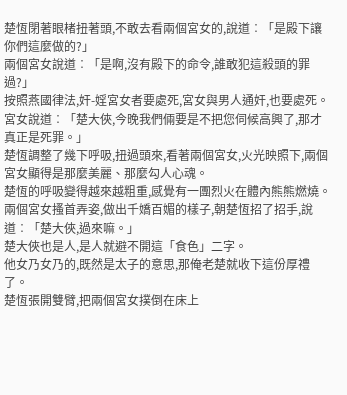楚恆閉著眼楮扭著頭,不敢去看兩個宮女的,說道︰「是殿下讓你們這麼做的?」
兩個宮女說道︰「是啊,沒有殿下的命令,誰敢犯這殺頭的罪過?」
按照燕國律法,奸-婬宮女者要處死,宮女與男人通奸,也要處死。
宮女說道︰「楚大俠,今晚我們倆要是不把您伺候高興了,那才真正是死罪。」
楚恆調整了幾下呼吸,扭過頭來,看著兩個宮女,火光映照下,兩個宮女顯得是那麼美麗、那麼勾人心魂。
楚恆的呼吸變得越來越粗重,感覺有一團烈火在體內熊熊燃燒。
兩個宮女搔首弄姿,做出千嬌百媚的樣子,朝楚恆招了招手,說道︰「楚大俠,過來嘛。」
楚大俠也是人,是人就避不開這「食色」二字。
他女乃女乃的,既然是太子的意思,那俺老楚就收下這份厚禮了。
楚恆張開雙臂,把兩個宮女撲倒在床上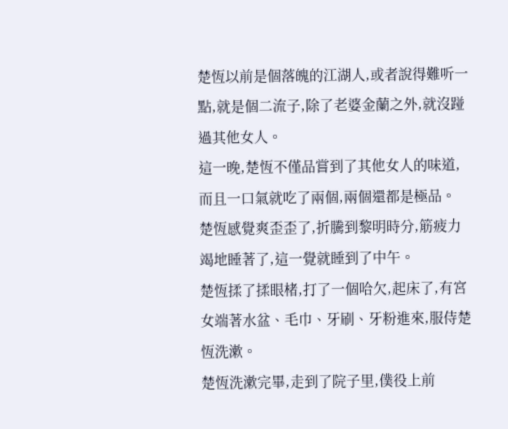楚恆以前是個落魄的江湖人,或者說得難听一點,就是個二流子,除了老婆金蘭之外,就沒踫過其他女人。
這一晚,楚恆不僅品嘗到了其他女人的味道,而且一口氣就吃了兩個,兩個還都是極品。
楚恆感覺爽歪歪了,折騰到黎明時分,筋疲力竭地睡著了,這一覺就睡到了中午。
楚恆揉了揉眼楮,打了一個哈欠,起床了,有宮女端著水盆、毛巾、牙刷、牙粉進來,服侍楚恆洗漱。
楚恆洗漱完畢,走到了院子里,僕役上前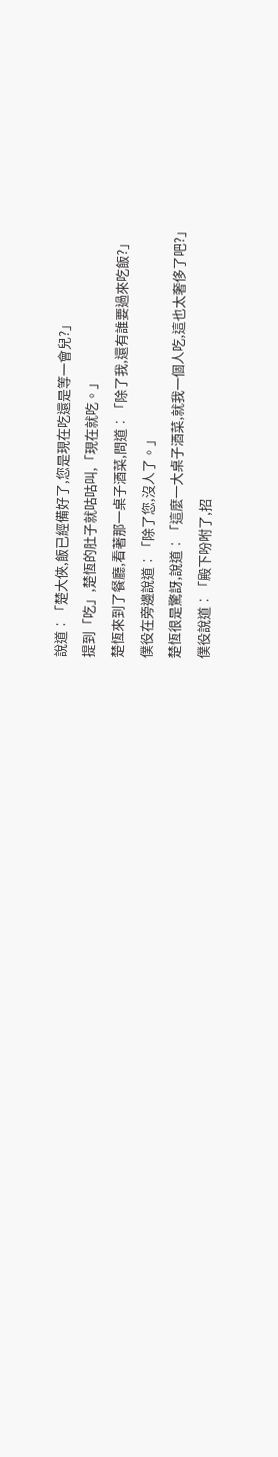說道︰「楚大俠,飯已經備好了,您是現在吃還是等一會兒?」
提到「吃」,楚恆的肚子就咕咕叫,「現在就吃。」
楚恆來到了餐廳,看著那一桌子酒菜,問道︰「除了我,還有誰要過來吃飯?」
僕役在旁邊說道︰「除了您,沒人了。」
楚恆很是驚訝,說道︰「這麼一大桌子酒菜,就我一個人吃,這也太奢侈了吧?」
僕役說道︰「殿下吩咐了,招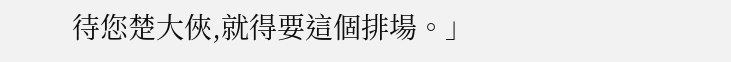待您楚大俠,就得要這個排場。」